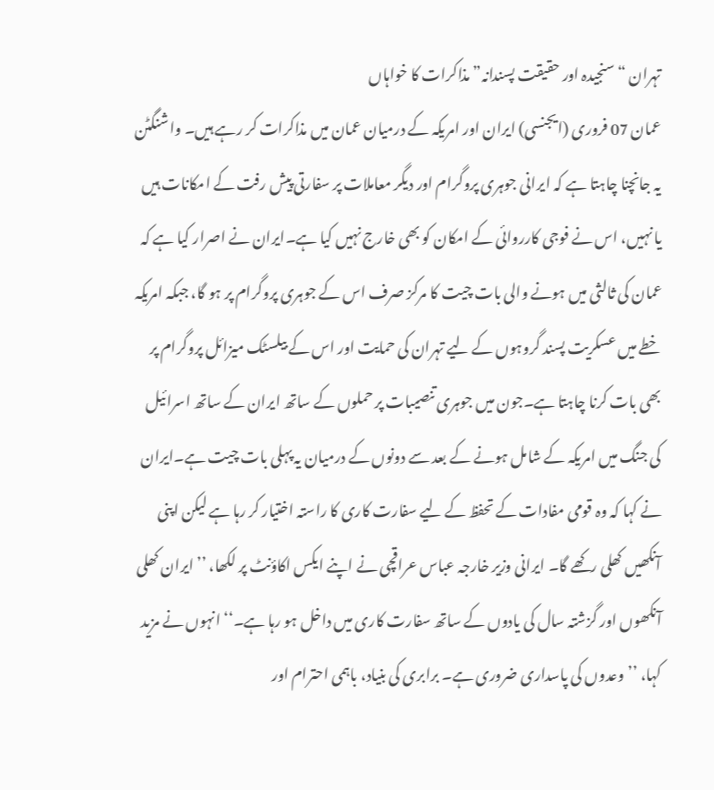تہران “سنجیدہ اور حقیقت پسندانہ” مذاکرات کا خواہاں
عمان 07 فروری (ایجنسی) ایران اور امریکہ کے درمیان عمان میں مذاکرات کر رہے ہیں۔ واشنگٹن یہ جانچنا چاہتا ہے کہ ایرانی جوہری پروگرام اور دیگر معاملات پر سفارتی پیش رفت کے امکانات ہیں یا نہیں، اس نے فوجی کارروائی کے امکان کو بھی خارج نہیں کیا ہے۔ایران نے اصرار کیا ہے کہ عمان کی ثالثی میں ہونے والی بات چیت کا مرکز صرف اس کے جوہری پروگرام پر ہو گا، جبکہ امریکہ خطے میں عسکریت پسند گروہوں کے لیے تہران کی حمایت اور اس کے بیلسٹک میزائل پروگرام پر بھی بات کرنا چاہتا ہے۔جون میں جوہری تنصیبات پر حملوں کے ساتھ ایران کے ساتھ اسرائیل کی جنگ میں امریکہ کے شامل ہونے کے بعد سے دونوں کے درمیان یہ پہلی بات چیت ہے۔ایران نے کہا کہ وہ قومی مفادات کے تحفظ کے لیے سفارت کاری کا راستہ اختیار کر رہا ہے لیکن اپنی آنکھیں کھلی رکھے گا۔ ایرانی وزیر خارجہ عباس عراقچی نے اپنے ایکس اکاؤنٹ پر لکھا، ’’ایران کھلی آنکھوں اور گزشتہ سال کی یادوں کے ساتھ سفارت کاری میں داخل ہو رہا ہے۔‘‘ انہوں نے مزید کہا، ’’وعدوں کی پاسداری ضروری ہے۔ برابری کی بنیاد، باہمی احترام اور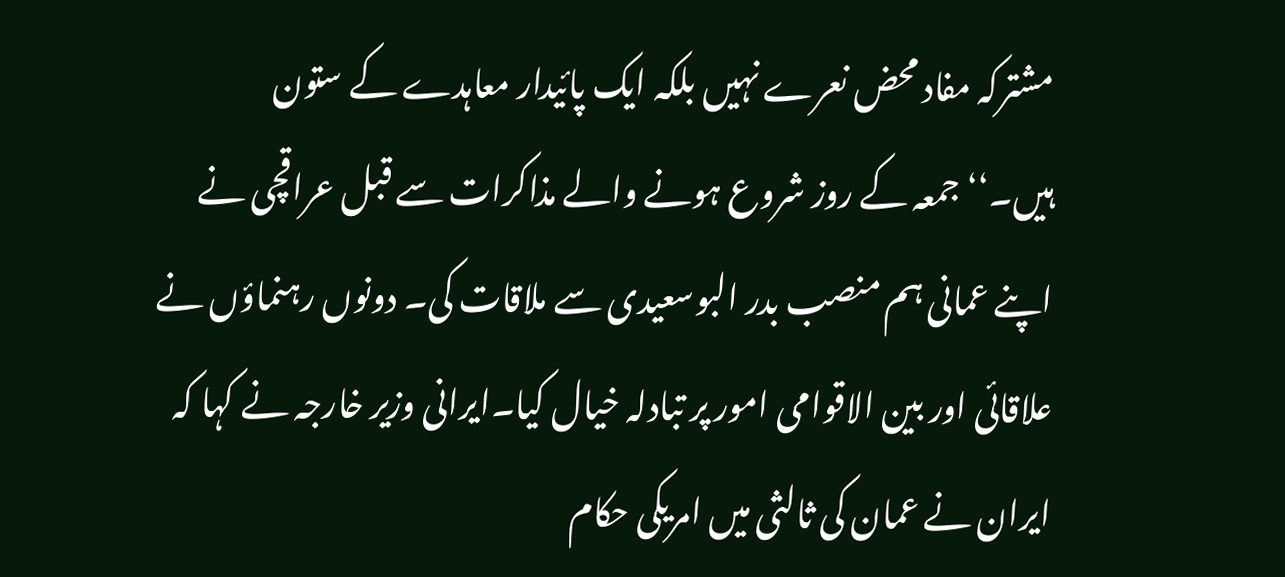مشترکہ مفاد محض نعرے نہیں بلکہ ایک پائیدار معاہدے کے ستون ہیں۔‘‘جمعہ کے روز شروع ہونے والے مذاکرات سے قبل عراقچی نے اپنے عمانی ہم منصب بدر البوسعیدی سے ملاقات کی۔ دونوں رہنماؤں نے علاقائی اور بین الاقوامی امور پر تبادلہ خیال کیا۔ایرانی وزیر خارجہ نے کہا کہ ایران نے عمان کی ثالثی میں امریکی حکام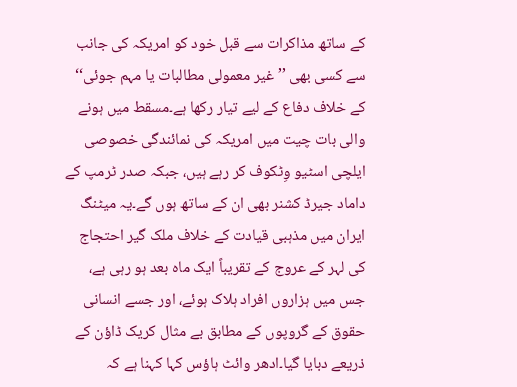کے ساتھ مذاکرات سے قبل خود کو امریکہ کی جانب سے کسی بھی ’’غیر معمولی مطالبات یا مہم جوئی‘‘ کے خلاف دفاع کے لیے تیار رکھا ہے۔مسقط میں ہونے والی بات چیت میں امریکہ کی نمائندگی خصوصی ایلچی اسٹیو وِٹکوف کر رہے ہیں، جبکہ صدر ٹرمپ کے داماد جیرڈ کشنر بھی ان کے ساتھ ہوں گے۔یہ میٹنگ ایران میں مذہبی قیادت کے خلاف ملک گیر احتجاج کی لہر کے عروج کے تقریباً ایک ماہ بعد ہو رہی ہے، جس میں ہزاروں افراد ہلاک ہوئے، اور جسے انسانی حقوق کے گروپوں کے مطابق بے مثال کریک ڈاؤن کے ذریعے دبایا گیا۔ادھر وائٹ ہاؤس کہا کہنا ہے کہ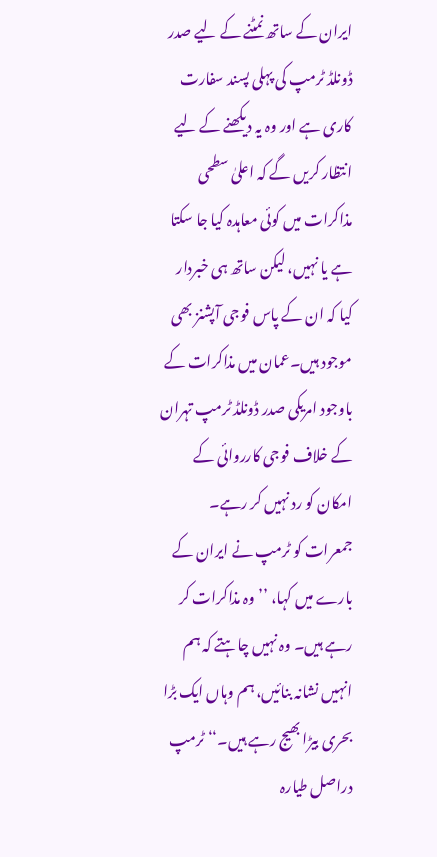ایران کے ساتھ نمٹنے کے لیے صدر ڈونلڈ ٹرمپ کی پہلی پسند سفارت کاری ہے اور وہ یہ دیکھنے کے لیے انتظار کریں گے کہ اعلیٰ سطحی مذاکرات میں کوئی معاہدہ کیا جا سکتا ہے یا نہیں، لیکن ساتھ ہی خبردار کیا کہ ان کے پاس فوجی آپشنز بھی موجود ہیں۔عمان میں مذاکرات کے باوجود امریکی صدر ڈونلڈ ٹرمپ تہران کے خلاف فوجی کارروائی کے امکان کو رد نہیں کر رہے۔ جمعرات کو ٹرمپ نے ایران کے بارے میں کہا، ’’وہ مذاکرات کر رہے ہیں۔ وہ نہیں چاہتے کہ ہم انہیں نشانہ بنائیں، ہم وہاں ایک بڑا بحری بیڑا بھیج رہے ہیں۔‘‘ ٹرمپ دراصل طیارہ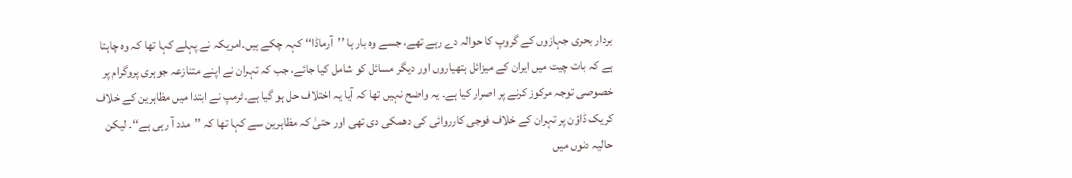بردار بحری جہازوں کے گروپ کا حوالہ دے رہے تھے، جسے وہ بار ہا ’’آرماڈا‘‘ کہہ چکے ہیں۔امریکہ نے پہلے کہا تھا کہ وہ چاہتا ہے کہ بات چیت میں ایران کے میزائل ہتھیاروں اور دیگر مسائل کو شامل کیا جائے، جب کہ تہران نے اپنے متنازعہ جوہری پروگرام پر خصوصی توجہ مرکوز کرنے پر اصرار کیا ہے۔ یہ واضح نہیں تھا کہ آیا یہ اختلاف حل ہو گیا ہے۔ٹرمپ نے ابتدا میں مظاہرین کے خلاف کریک ڈاؤن پر تہران کے خلاف فوجی کارروائی کی دھمکی دی تھی اور حتیٰ کہ مظاہرین سے کہا تھا کہ ’’مدد آ رہی ہے‘‘۔ لیکن حالیہ دنوں میں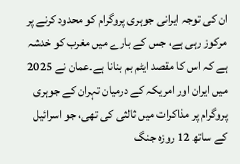ان کی توجہ ایرانی جوہری پروگرام کو محدود کرنے پر مرکوز رہی ہے، جس کے بارے میں مغرب کو خدشہ ہے کہ اس کا مقصد ایٹم بم بنانا ہے۔عمان نے 2025 میں ایران اور امریکہ کے درمیان تہران کے جوہری پروگرام پر مذاکرات میں ثالثی کی تھی، جو اسرائیل کے ساتھ 12 روزہ جنگ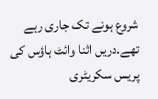شروع ہونے تک جاری رہے تھے۔دریں اثنا وائٹ ہاؤس کی پریس سکریٹری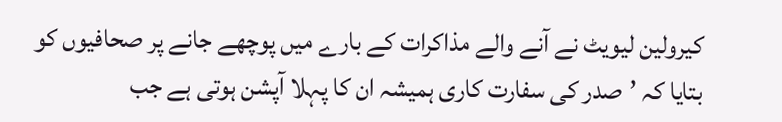کیرولین لیویٹ نے آنے والے مذاکرات کے بارے میں پوچھے جانے پر صحافیوں کو بتایا کہ ’صدر کی سفارت کاری ہمیشہ ان کا پہلا آپشن ہوتی ہے جب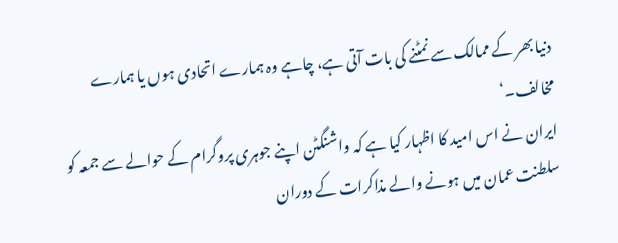دنیا بھر کے ممالک سے نمٹنے کی بات آتی ہے، چاہے وہ ہمارے اتحادی ہوں یا ہمارے مخالف۔‘
ایران نے اس امید کا اظہار کیا ہے کہ واشنگٹن اپنے جوہری پروگرام کے حوالے سے جمعہ کو سلطنت عمان میں ہونے والے مذاکرات کے دوران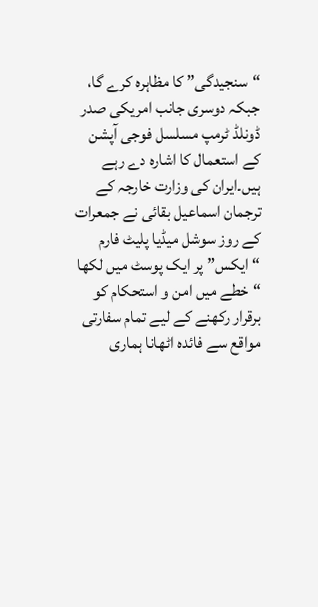“سنجیدگی” کا مظاہرہ کرے گا، جبکہ دوسری جانب امریکی صدر ڈونلڈ ٹرمپ مسلسل فوجی آپشن کے استعمال کا اشارہ دے رہے ہیں۔ایران کی وزارت خارجہ کے ترجمان اسماعیل بقائی نے جمعرات کے روز سوشل میڈیا پلیٹ فارم “ایکس” پر ایک پوسٹ میں لکھا “خطے میں امن و استحکام کو برقرار رکھنے کے لیے تمام سفارتی مواقع سے فائدہ اٹھانا ہماری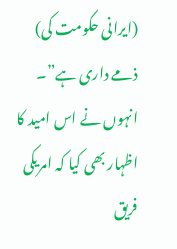(ایرانی حکومت کی) ذمے داری ہے”۔ انہوں نے اس امید کا اظہار بھی کیا کہ امریکی فریق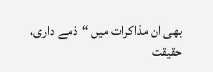بھی ان مذاکرات میں “ذمے داری، حقیقت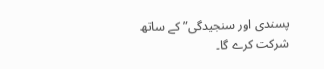پسندی اور سنجیدگی” کے ساتھ شرکت کرے گا۔